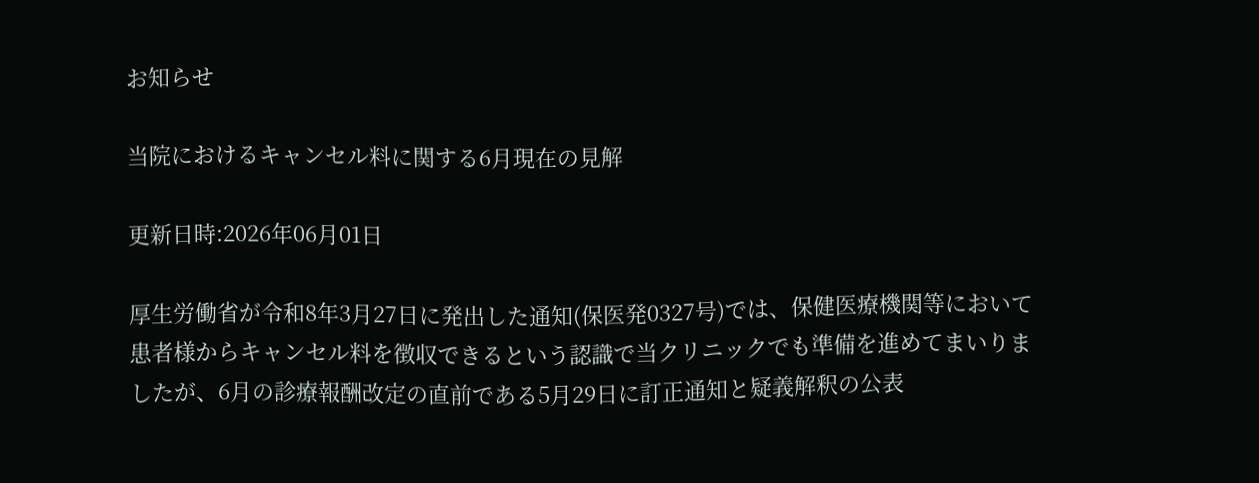お知らせ

当院におけるキャンセル料に関する6月現在の見解

更新日時:2026年06月01日

厚生労働省が令和8年3月27日に発出した通知(保医発0327号)では、保健医療機関等において患者様からキャンセル料を徴収できるという認識で当クリニックでも準備を進めてまいりましたが、6月の診療報酬改定の直前である5月29日に訂正通知と疑義解釈の公表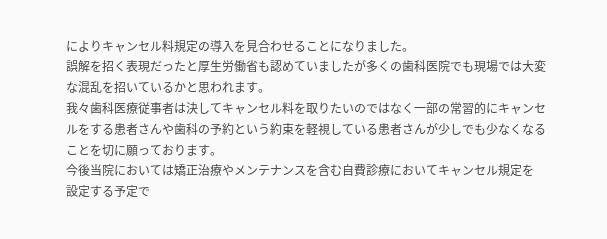によりキャンセル料規定の導入を見合わせることになりました。
誤解を招く表現だったと厚生労働省も認めていましたが多くの歯科医院でも現場では大変な混乱を招いているかと思われます。
我々歯科医療従事者は決してキャンセル料を取りたいのではなく一部の常習的にキャンセルをする患者さんや歯科の予約という約束を軽視している患者さんが少しでも少なくなることを切に願っております。
今後当院においては矯正治療やメンテナンスを含む自費診療においてキャンセル規定を
設定する予定で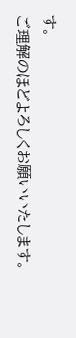す。
ご理解のほどよろしくお願いいたします。